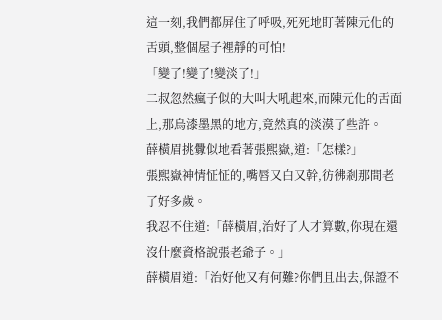這一刻,我們都屏住了呼吸,死死地盯著陳元化的舌頭,整個屋子裡靜的可怕!
「變了!變了!變淡了!」
二叔忽然瘋子似的大叫大吼起來,而陳元化的舌面上,那烏漆墨黑的地方,竟然真的淡漠了些許。
薛橫眉挑釁似地看著張熙嶽,道:「怎樣?」
張熙嶽神情怔怔的,嘴唇又白又幹,彷彿剎那間老了好多歲。
我忍不住道:「薛橫眉,治好了人才算數,你現在還沒什麼資格說張老爺子。」
薛橫眉道:「治好他又有何難?你們且出去,保證不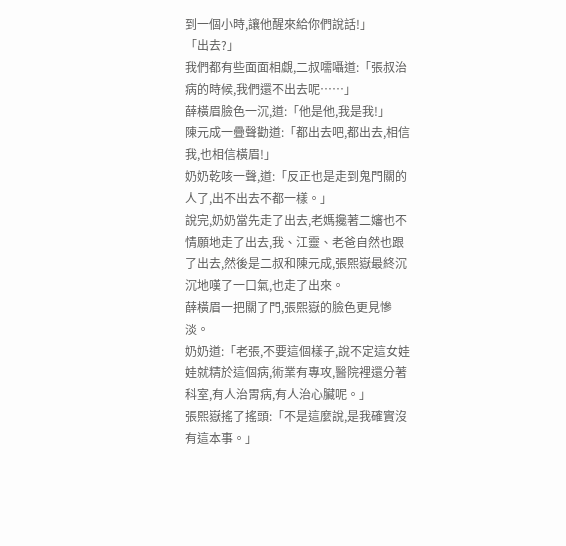到一個小時,讓他醒來給你們說話!」
「出去?」
我們都有些面面相覷,二叔嚅囁道:「張叔治病的時候,我們還不出去呢……」
薛橫眉臉色一沉,道:「他是他,我是我!」
陳元成一疊聲勸道:「都出去吧,都出去,相信我,也相信橫眉!」
奶奶乾咳一聲,道:「反正也是走到鬼門關的人了,出不出去不都一樣。」
說完,奶奶當先走了出去,老媽攙著二嬸也不情願地走了出去,我、江靈、老爸自然也跟了出去,然後是二叔和陳元成,張熙嶽最終沉沉地嘆了一口氣,也走了出來。
薛橫眉一把關了門,張熙嶽的臉色更見慘淡。
奶奶道:「老張,不要這個樣子,說不定這女娃娃就精於這個病,術業有專攻,醫院裡還分著科室,有人治胃病,有人治心臟呢。」
張熙嶽搖了搖頭:「不是這麼說,是我確實沒有這本事。」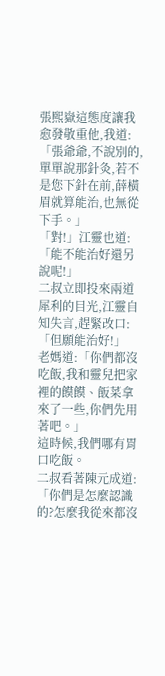張熙嶽這態度讓我愈發敬重他,我道:「張爺爺,不說別的,單單說那針灸,若不是您下針在前,薛橫眉就算能治,也無從下手。」
「對!」江靈也道:「能不能治好還另說呢!」
二叔立即投來兩道犀利的目光,江靈自知失言,趕緊改口:「但願能治好!」
老媽道:「你們都沒吃飯,我和靈兒把家裡的饃饃、飯菜拿來了一些,你們先用著吧。」
這時候,我們哪有胃口吃飯。
二叔看著陳元成道:「你們是怎麼認識的?怎麼我從來都沒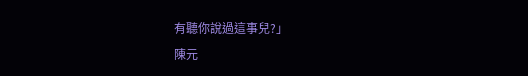有聽你說過這事兒?」
陳元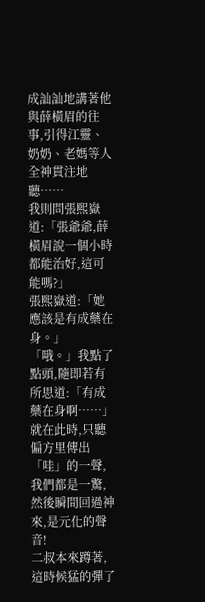成訕訕地講著他與薛橫眉的往事,引得江靈、奶奶、老媽等人全神貫注地聽……
我則問張熙嶽道:「張爺爺,薛橫眉說一個小時都能治好,這可能嗎?」
張熙嶽道:「她應該是有成藥在身。」
「哦。」我點了點頭,隨即若有所思道:「有成藥在身啊……」
就在此時,只聽偏方里傳出「哇」的一聲,我們都是一驚,然後瞬間回過神來,是元化的聲音!
二叔本來蹲著,這時候猛的彈了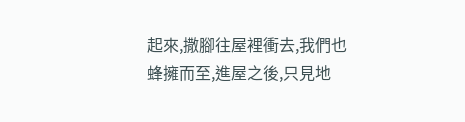起來,撒腳往屋裡衝去,我們也蜂擁而至,進屋之後,只見地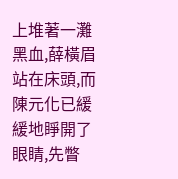上堆著一灘黑血,薛橫眉站在床頭,而陳元化已緩緩地睜開了眼睛,先瞥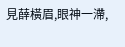見薛橫眉,眼神一滯,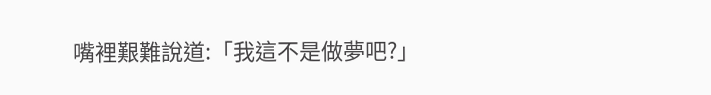嘴裡艱難說道:「我這不是做夢吧?」